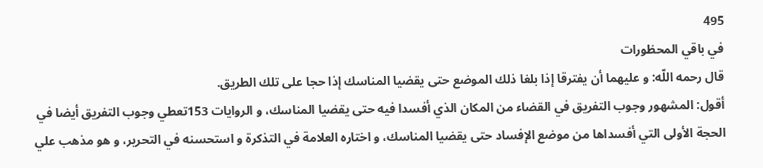495
في باقي المحظورات
قال رحمه اللّه: و عليهما أن يفترقا إذا بلغا ذلك الموضع حتى يقضيا المناسك إذا حجا على تلك الطريق.
أقول: المشهور وجوب التفريق في القضاء من المكان الذي أفسدا فيه حتى يقضيا المناسك، و الروايات 153تعطي وجوب التفريق أيضا في الحجة الأولى التي أفسداها من موضع الإفساد حتى يقضيا المناسك، و اختاره العلامة في التذكرة و استحسنه في التحرير، و هو مذهب علي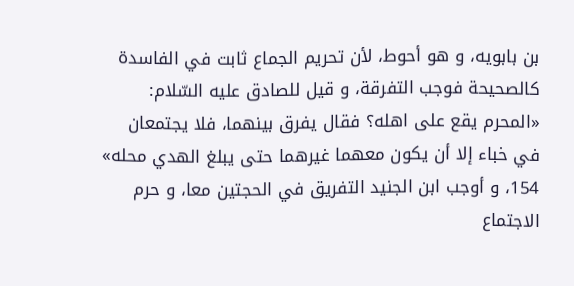بن بابويه، و هو أحوط، لأن تحريم الجماع ثابت في الفاسدة كالصحيحة فوجب التفرقة، و قيل للصادق عليه السّلام: «المحرم يقع على اهله؟ فقال يفرق بينهما، فلا يجتمعان في خباء إلا أن يكون معهما غيرهما حتى يبلغ الهدي محله» 154، و أوجب ابن الجنيد التفريق في الحجتين معا، و حرم الاجتماع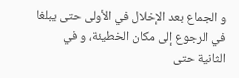و الجماع بعد الإخلال في الأولى حتى يبلغا في الرجوع إلى مكان الخطيئة، و في الثانية حتى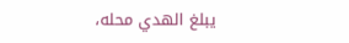يبلغ الهدي محله،